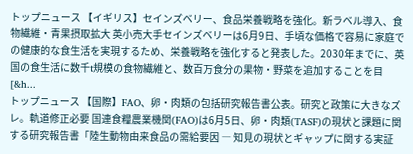トップニュース 【イギリス】セインズベリー、食品栄養戦略を強化。新ラベル導入、食物繊維・青果摂取拡大 英小売大手セインズベリーは6月9日、手頃な価格で容易に家庭での健康的な食生活を実現するため、栄養戦略を強化すると発表した。2030年までに、英国の食生活に数千t規模の食物繊維と、数百万食分の果物・野菜を追加することを目 [&h...
トップニュース 【国際】FAO、卵・肉類の包括研究報告書公表。研究と政策に大きなズレ。軌道修正必要 国連食糧農業機関(FAO)は6月5日、卵・肉類(TASF)の現状と課題に関する研究報告書「陸生動物由来食品の需給要因 ― 知見の現状とギャップに関する実証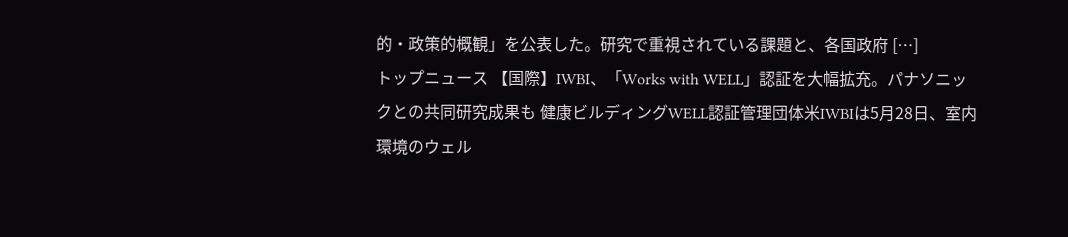的・政策的概観」を公表した。研究で重視されている課題と、各国政府 […]
トップニュース 【国際】IWBI、「Works with WELL」認証を大幅拡充。パナソニックとの共同研究成果も 健康ビルディングWELL認証管理団体米IWBIは5月28日、室内環境のウェル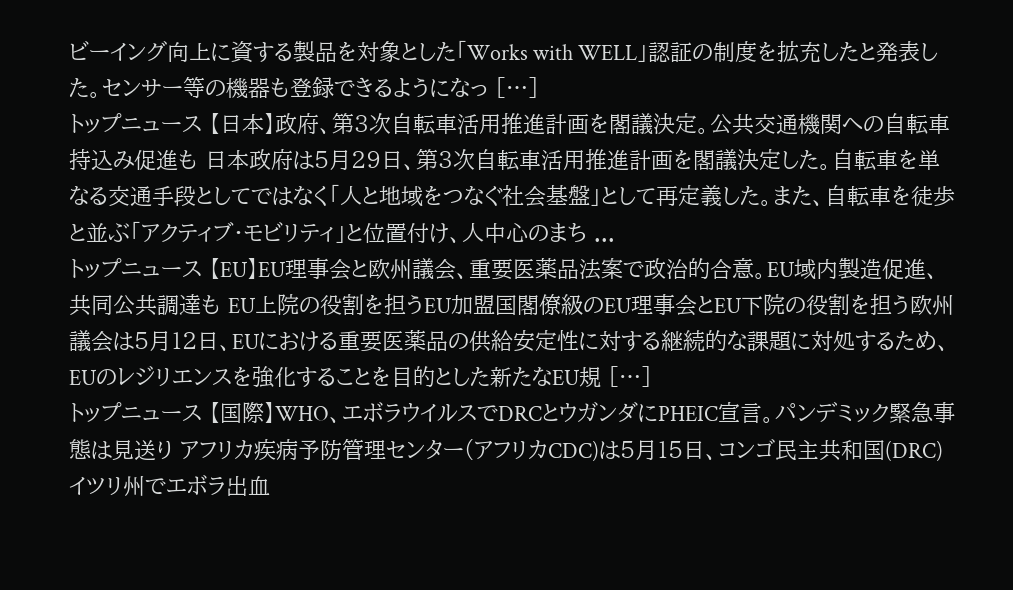ビーイング向上に資する製品を対象とした「Works with WELL」認証の制度を拡充したと発表した。センサー等の機器も登録できるようになっ […]
トップニュース 【日本】政府、第3次自転車活用推進計画を閣議決定。公共交通機関への自転車持込み促進も 日本政府は5月29日、第3次自転車活用推進計画を閣議決定した。自転車を単なる交通手段としてではなく「人と地域をつなぐ社会基盤」として再定義した。また、自転車を徒歩と並ぶ「アクティブ・モビリティ」と位置付け、人中心のまち ...
トップニュース 【EU】EU理事会と欧州議会、重要医薬品法案で政治的合意。EU域内製造促進、共同公共調達も EU上院の役割を担うEU加盟国閣僚級のEU理事会とEU下院の役割を担う欧州議会は5月12日、EUにおける重要医薬品の供給安定性に対する継続的な課題に対処するため、EUのレジリエンスを強化することを目的とした新たなEU規 […]
トップニュース 【国際】WHO、エボラウイルスでDRCとウガンダにPHEIC宣言。パンデミック緊急事態は見送り アフリカ疾病予防管理センター(アフリカCDC)は5月15日、コンゴ民主共和国(DRC)イツリ州でエボラ出血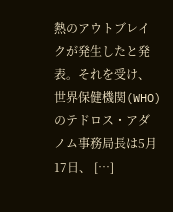熱のアウトブレイクが発生したと発表。それを受け、世界保健機関(WHO)のテドロス・アダノム事務局長は5月17日、 […]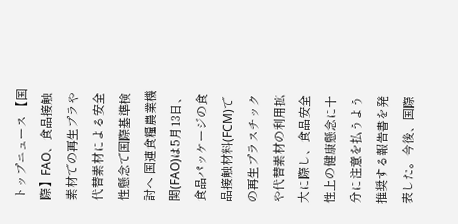トップニュース 【国際】FAO、食品接触素材での再生プラや代替素材による安全性懸念で国際基準検討へ 国連食糧農業機関(FAO)は5月13日、食品パッケージの食品接触材料(FCM)での再生プラスチックや代替素材の利用拡大に際し、食品安全性上の健康懸念に十分に注意を払うよう推奨する報告書を発表した。今後、国際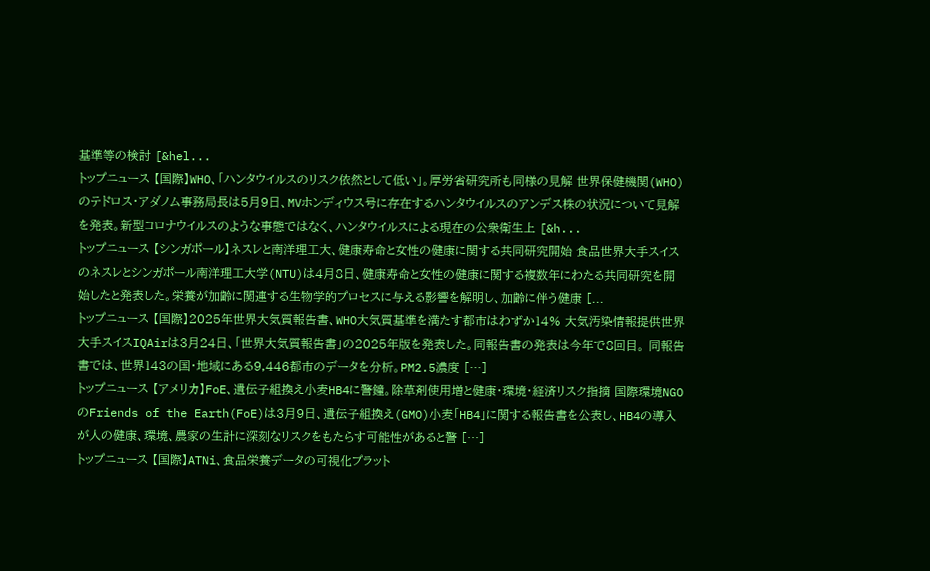基準等の検討 [&hel...
トップニュース 【国際】WHO、「ハンタウイルスのリスク依然として低い」。厚労省研究所も同様の見解 世界保健機関(WHO)のテドロス・アダノム事務局長は5月9日、MVホンディウス号に存在するハンタウイルスのアンデス株の状況について見解を発表。新型コロナウイルスのような事態ではなく、ハンタウイルスによる現在の公衆衛生上 [&h...
トップニュース 【シンガポール】ネスレと南洋理工大、健康寿命と女性の健康に関する共同研究開始 食品世界大手スイスのネスレとシンガポール南洋理工大学(NTU)は4月8日、健康寿命と女性の健康に関する複数年にわたる共同研究を開始したと発表した。栄養が加齢に関連する生物学的プロセスに与える影響を解明し、加齢に伴う健康 [...
トップニュース 【国際】2025年世界大気質報告書、WHO大気質基準を満たす都市はわずか14% 大気汚染情報提供世界大手スイスIQAirは3月24日、「世界大気質報告書」の2025年版を発表した。同報告書の発表は今年で8回目。 同報告書では、世界143の国・地域にある9,446都市のデータを分析。PM2.5濃度 […]
トップニュース 【アメリカ】FoE、遺伝子組換え小麦HB4に警鐘。除草剤使用増と健康・環境・経済リスク指摘 国際環境NGOのFriends of the Earth(FoE)は3月9日、遺伝子組換え(GMO)小麦「HB4」に関する報告書を公表し、HB4の導入が人の健康、環境、農家の生計に深刻なリスクをもたらす可能性があると警 […]
トップニュース 【国際】ATNi、食品栄養データの可視化プラット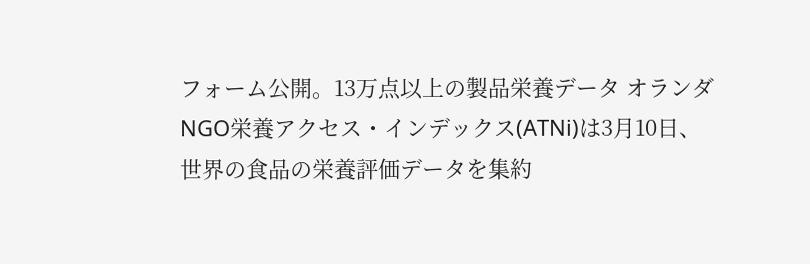フォーム公開。13万点以上の製品栄養データ オランダNGO栄養アクセス・インデックス(ATNi)は3月10日、世界の食品の栄養評価データを集約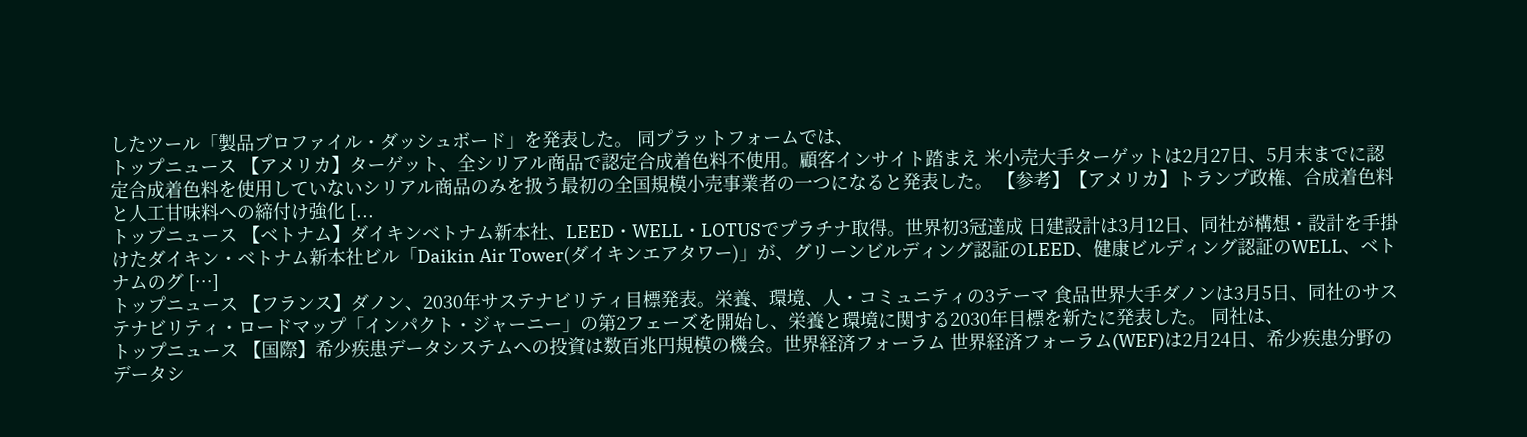したツール「製品プロファイル・ダッシュボード」を発表した。 同プラットフォームでは、
トップニュース 【アメリカ】ターゲット、全シリアル商品で認定合成着色料不使用。顧客インサイト踏まえ 米小売大手ターゲットは2月27日、5月末までに認定合成着色料を使用していないシリアル商品のみを扱う最初の全国規模小売事業者の一つになると発表した。 【参考】【アメリカ】トランプ政権、合成着色料と人工甘味料への締付け強化 [...
トップニュース 【ベトナム】ダイキンベトナム新本社、LEED・WELL・LOTUSでプラチナ取得。世界初3冠達成 日建設計は3月12日、同社が構想・設計を手掛けたダイキン・ベトナム新本社ビル「Daikin Air Tower(ダイキンエアタワー)」が、グリーンビルディング認証のLEED、健康ビルディング認証のWELL、ベトナムのグ […]
トップニュース 【フランス】ダノン、2030年サステナビリティ目標発表。栄養、環境、人・コミュニティの3テーマ 食品世界大手ダノンは3月5日、同社のサステナビリティ・ロードマップ「インパクト・ジャーニー」の第2フェーズを開始し、栄養と環境に関する2030年目標を新たに発表した。 同社は、
トップニュース 【国際】希少疾患データシステムへの投資は数百兆円規模の機会。世界経済フォーラム 世界経済フォーラム(WEF)は2月24日、希少疾患分野のデータシ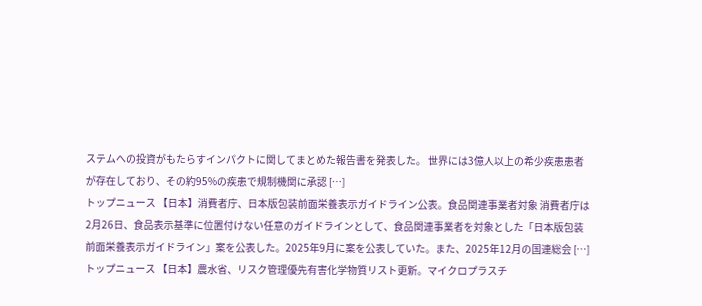ステムへの投資がもたらすインパクトに関してまとめた報告書を発表した。 世界には3億人以上の希少疾患患者が存在しており、その約95%の疾患で規制機関に承認 […]
トップニュース 【日本】消費者庁、日本版包装前面栄養表示ガイドライン公表。食品関連事業者対象 消費者庁は2月26日、食品表示基準に位置付けない任意のガイドラインとして、食品関連事業者を対象とした「日本版包装前面栄養表示ガイドライン」案を公表した。2025年9月に案を公表していた。また、2025年12月の国連総会 […]
トップニュース 【日本】農水省、リスク管理優先有害化学物質リスト更新。マイクロプラスチ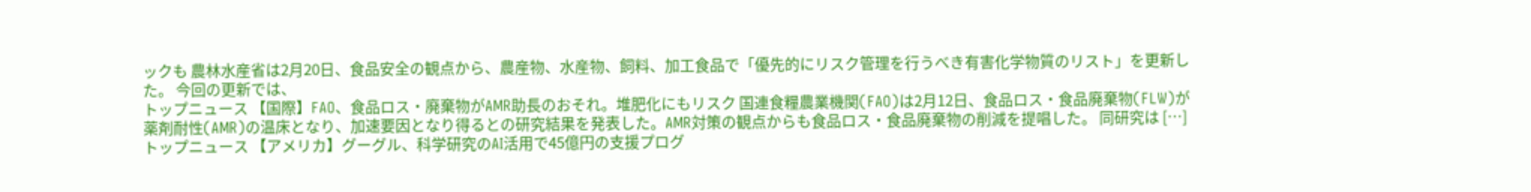ックも 農林水産省は2月20日、食品安全の観点から、農産物、水産物、飼料、加工食品で「優先的にリスク管理を行うべき有害化学物質のリスト」を更新した。 今回の更新では、
トップニュース 【国際】FAO、食品ロス・廃棄物がAMR助長のおそれ。堆肥化にもリスク 国連食糧農業機関(FAO)は2月12日、食品ロス・食品廃棄物(FLW)が薬剤耐性(AMR)の温床となり、加速要因となり得るとの研究結果を発表した。AMR対策の観点からも食品ロス・食品廃棄物の削減を提唱した。 同研究は […]
トップニュース 【アメリカ】グーグル、科学研究のAI活用で45億円の支援プログ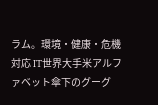ラム。環境・健康・危機対応 IT世界大手米アルファベット傘下のグーグ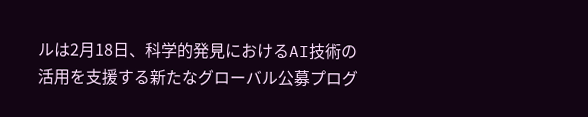ルは2月18日、科学的発見におけるAI技術の活用を支援する新たなグローバル公募プログ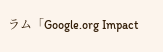ラム「Google.org Impact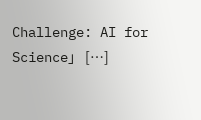Challenge: AI for Science」 […]